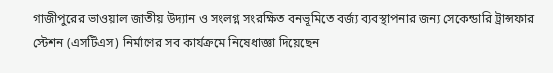গাজীপুরের ভাওয়াল জাতীয় উদ্যান ও সংলগ্ন সংরক্ষিত বনভূমিতে বর্জ্য ব্যবস্থাপনার জন্য সেকেন্ডারি ট্রান্সফার স্টেশন (এসটিএস) নির্মাণের সব কার্যক্রমে নিষেধাজ্ঞা দিয়েছেন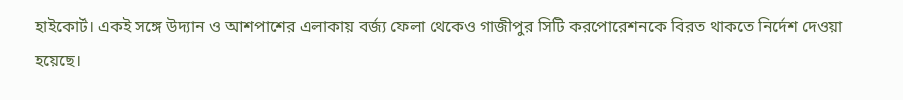হাইকোর্ট। একই সঙ্গে উদ্যান ও আশপাশের এলাকায় বর্জ্য ফেলা থেকেও গাজীপুর সিটি করপোরেশনকে বিরত থাকতে নির্দেশ দেওয়া হয়েছে।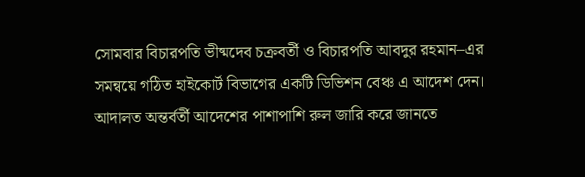সোমবার বিচারপতি ভীষ্মদেব চক্রবর্তী ও বিচারপতি আবদুর রহমান–এর সমন্বয়ে গঠিত হাইকোর্ট বিভাগের একটি ডিভিশন বেঞ্চ এ আদেশ দেন। আদালত অন্তর্বর্তী আদেশের পাশাপাশি রুল জারি করে জানতে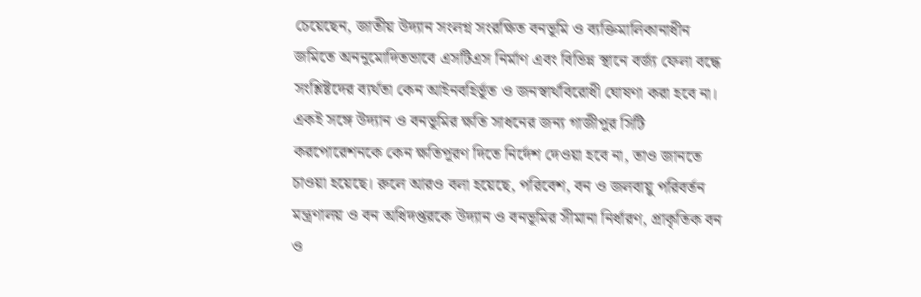চেয়েছেন, জাতীয় উদ্যান সংলগ্ন সংরক্ষিত বনভূমি ও ব্যক্তিমালিকানাধীন জমিতে অননুমোদিতভাবে এসটিএস নির্মাণ এবং বিভিন্ন স্থানে বর্জ্য ফেলা বন্ধে সংশ্লিষ্টদের ব্যর্থতা কেন আইনবহির্ভূত ও জনস্বার্থবিরোধী ঘোষণা করা হবে না।
একই সঙ্গে উদ্যান ও বনভূমির ক্ষতি সাধনের জন্য গাজীপুর সিটি করপোরেশনকে কেন ক্ষতিপূরণ দিতে নির্দেশ দেওয়া হবে না, তাও জানতে চাওয়া হয়েছে। রুলে আরও বলা হয়েছে, পরিবেশ, বন ও জলবায়ু পরিবর্তন মন্ত্রণালয় ও বন অধিদপ্তরকে উদ্যান ও বনভূমির সীমানা নির্ধারণ, প্রাকৃতিক বন ও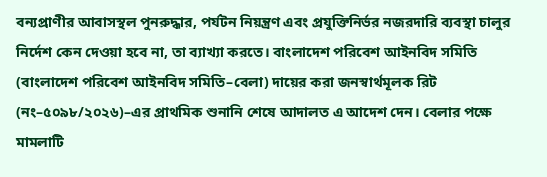বন্যপ্রাণীর আবাসস্থল পুনরুদ্ধার, পর্যটন নিয়ন্ত্রণ এবং প্রযুক্তিনির্ভর নজরদারি ব্যবস্থা চালুর নির্দেশ কেন দেওয়া হবে না, তা ব্যাখ্যা করতে। বাংলাদেশ পরিবেশ আইনবিদ সমিতি (বাংলাদেশ পরিবেশ আইনবিদ সমিতি–বেলা) দায়ের করা জনস্বার্থমূলক রিট (নং–৫০৯৮/২০২৬)–এর প্রাথমিক শুনানি শেষে আদালত এ আদেশ দেন। বেলার পক্ষে মামলাটি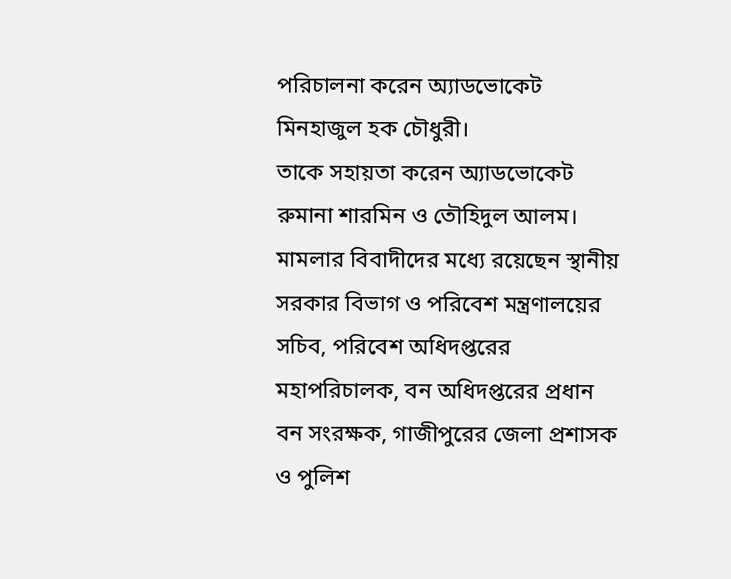পরিচালনা করেন অ্যাডভোকেট মিনহাজুল হক চৌধুরী।
তাকে সহায়তা করেন অ্যাডভোকেট রুমানা শারমিন ও তৌহিদুল আলম। মামলার বিবাদীদের মধ্যে রয়েছেন স্থানীয় সরকার বিভাগ ও পরিবেশ মন্ত্রণালয়ের সচিব, পরিবেশ অধিদপ্তরের মহাপরিচালক, বন অধিদপ্তরের প্রধান বন সংরক্ষক, গাজীপুরের জেলা প্রশাসক ও পুলিশ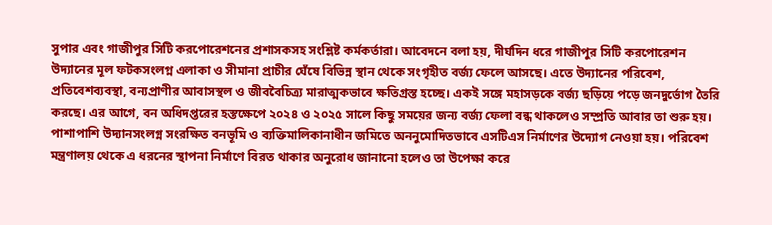সুপার এবং গাজীপুর সিটি করপোরেশনের প্রশাসকসহ সংশ্লিষ্ট কর্মকর্তারা। আবেদনে বলা হয়, দীর্ঘদিন ধরে গাজীপুর সিটি করপোরেশন উদ্যানের মূল ফটকসংলগ্ন এলাকা ও সীমানা প্রাচীর ঘেঁষে বিভিন্ন স্থান থেকে সংগৃহীত বর্জ্য ফেলে আসছে। এতে উদ্যানের পরিবেশ, প্রতিবেশব্যবস্থা, বন্যপ্রাণীর আবাসস্থল ও জীববৈচিত্র্য মারাত্মকভাবে ক্ষতিগ্রস্ত হচ্ছে। একই সঙ্গে মহাসড়কে বর্জ্য ছড়িয়ে পড়ে জনদুর্ভোগ তৈরি করছে। এর আগে, বন অধিদপ্তরের হস্তক্ষেপে ২০২৪ ও ২০২৫ সালে কিছু সময়ের জন্য বর্জ্য ফেলা বন্ধ থাকলেও সম্প্রতি আবার তা শুরু হয়।
পাশাপাশি উদ্যানসংলগ্ন সংরক্ষিত বনভূমি ও ব্যক্তিমালিকানাধীন জমিতে অননুমোদিতভাবে এসটিএস নির্মাণের উদ্যোগ নেওয়া হয়। পরিবেশ মন্ত্রণালয় থেকে এ ধরনের স্থাপনা নির্মাণে বিরত থাকার অনুরোধ জানানো হলেও তা উপেক্ষা করে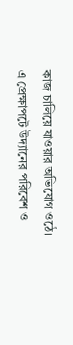কাজ চালিয়ে যাওয়ার অভিযোগ ওঠে। এ প্রেক্ষাপটে উদ্যানের পরিবেশ ও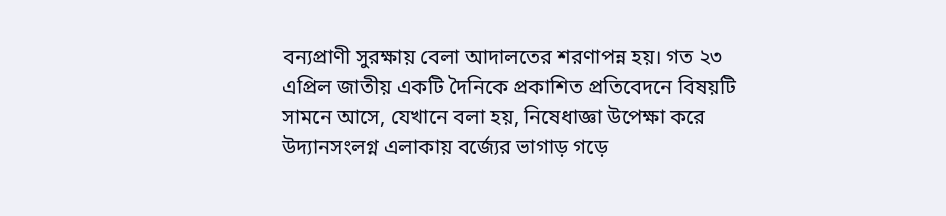বন্যপ্রাণী সুরক্ষায় বেলা আদালতের শরণাপন্ন হয়। গত ২৩ এপ্রিল জাতীয় একটি দৈনিকে প্রকাশিত প্রতিবেদনে বিষয়টি সামনে আসে, যেখানে বলা হয়, নিষেধাজ্ঞা উপেক্ষা করে উদ্যানসংলগ্ন এলাকায় বর্জ্যের ভাগাড় গড়ে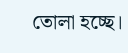তোলা হচ্ছে।